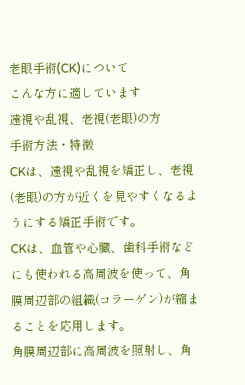老眼手術(CK)について
こんな方に適しています
遠視や乱視、老視(老眼)の方
手術方法・特徴
CKは、遠視や乱視を矯正し、老視(老眼)の方が近くを見やすくなるようにする矯正手術です。
CKは、血管や心臓、歯科手術などにも使われる高周波を使って、角膜周辺部の組織(コラーゲン)が縮まることを応用します。
角膜周辺部に高周波を照射し、角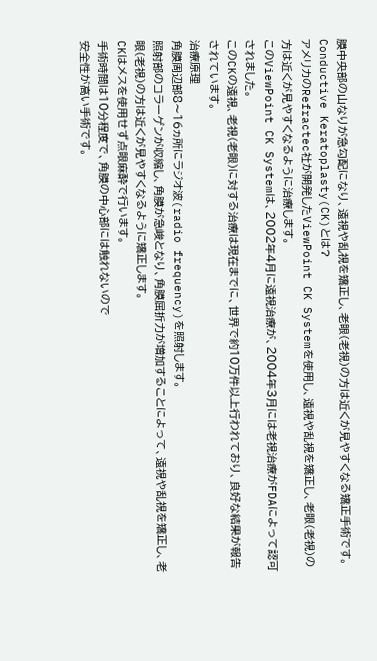膜中央部の山なりが急勾配になり、遠視や乱視を矯正し、老眼(老視)の方は近くが見やすくなる矯正手術です。
Conductive Keratoplasty(CK)とは?
アメリカのRefractec社が開発したViewPoint CK Systemを使用し、遠視や乱視を矯正し、老眼(老視)の方は近くが見やすくなるように治療します。
このViewPoint CK Systemは、2002年4月に遠視治療が、2004年3月には老視治療がFDAによって認可されました。
このCKの遠視、老視(老眼)に対する治療は現在までに、世界で約10万件以上行われており、良好な結果が報告されています。
治療原理
角膜周辺部8〜16ヵ所にラジオ波(radio frequency)を照射します。
照射部のコラーゲンが収縮し、角膜が急峻となり、角膜屈折力が増加することによって、遠視や乱視を矯正し、老眼(老視)の方は近くが見やすくなるように矯正します。
CKはメスを使用せず点眼麻酔で行います。
手術時間は10分程度で、角膜の中心部には触れないので
安全性が高い手術です。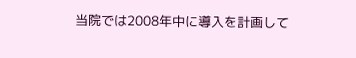当院では2008年中に導入を計画して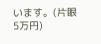います。(片眼5万円)